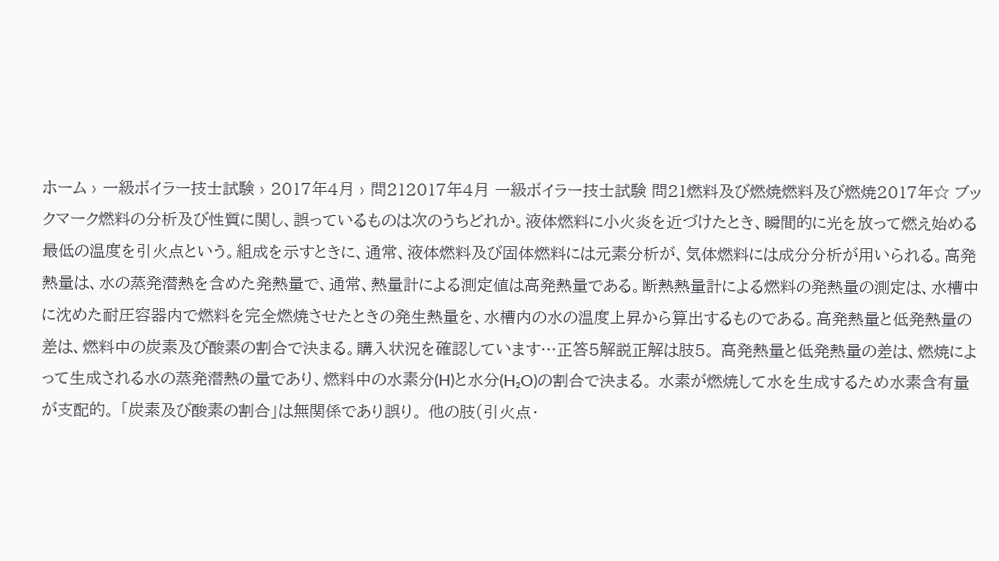ホーム › 一級ボイラー技士試験 › 2017年4月 › 問212017年4月 一級ボイラー技士試験 問21燃料及び燃焼燃料及び燃焼2017年☆ ブックマーク燃料の分析及び性質に関し、誤っているものは次のうちどれか。液体燃料に小火炎を近づけたとき、瞬間的に光を放って燃え始める最低の温度を引火点という。組成を示すときに、通常、液体燃料及び固体燃料には元素分析が、気体燃料には成分分析が用いられる。高発熱量は、水の蒸発潜熱を含めた発熱量で、通常、熱量計による測定値は高発熱量である。断熱熱量計による燃料の発熱量の測定は、水槽中に沈めた耐圧容器内で燃料を完全燃焼させたときの発生熱量を、水槽内の水の温度上昇から算出するものである。高発熱量と低発熱量の差は、燃料中の炭素及び酸素の割合で決まる。購入状況を確認しています…正答5解説正解は肢5。 高発熱量と低発熱量の差は、燃焼によって生成される水の蒸発潜熱の量であり、燃料中の水素分(H)と水分(H₂O)の割合で決まる。 水素が燃焼して水を生成するため水素含有量が支配的。 「炭素及び酸素の割合」は無関係であり誤り。 他の肢(引火点・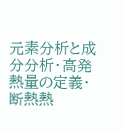元素分析と成分分析・高発熱量の定義・断熱熱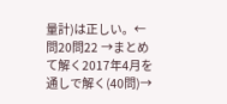量計)は正しい。← 問20問22 →まとめて解く2017年4月を通しで解く(40問)→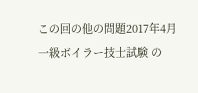この回の他の問題2017年4月 一級ボイラー技士試験 の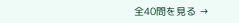全40問を見る →